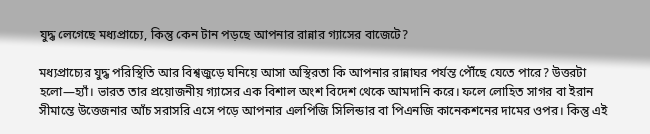যুদ্ধ লেগেছে মধ্যপ্রাচ্যে, কিন্তু কেন টান পড়ছে আপনার রান্নার গ্যাসের বাজেটে?

মধ্যপ্রাচ্যের যুদ্ধ পরিস্থিতি আর বিশ্বজুড়ে ঘনিয়ে আসা অস্থিরতা কি আপনার রান্নাঘর পর্যন্ত পৌঁছে যেতে পারে? উত্তরটা হলো—হ্যাঁ। ভারত তার প্রয়োজনীয় গ্যাসের এক বিশাল অংশ বিদেশ থেকে আমদানি করে। ফলে লোহিত সাগর বা ইরান সীমান্তে উত্তেজনার আঁচ সরাসরি এসে পড়ে আপনার এলপিজি সিলিন্ডার বা পিএনজি কানেকশনের দামের ওপর। কিন্তু এই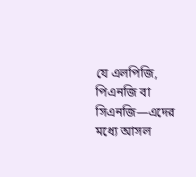যে এলপিজি, পিএনজি বা সিএনজি—এদের মধ্যে আসল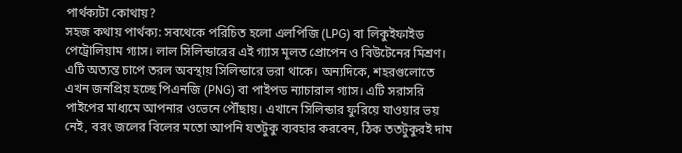পার্থক্যটা কোথায়?
সহজ কথায় পার্থক্য: সবথেকে পরিচিত হলো এলপিজি (LPG) বা লিকুইফাইড পেট্রোলিয়াম গ্যাস। লাল সিলিন্ডারের এই গ্যাস মূলত প্রোপেন ও বিউটেনের মিশ্রণ। এটি অত্যন্ত চাপে তরল অবস্থায় সিলিন্ডারে ভরা থাকে। অন্যদিকে, শহরগুলোতে এখন জনপ্রিয় হচ্ছে পিএনজি (PNG) বা পাইপড ন্যাচারাল গ্যাস। এটি সরাসরি পাইপের মাধ্যমে আপনার ওভেনে পৌঁছায়। এখানে সিলিন্ডার ফুরিয়ে যাওয়ার ভয় নেই, বরং জলের বিলের মতো আপনি যতটুকু ব্যবহার করবেন, ঠিক ততটুকুরই দাম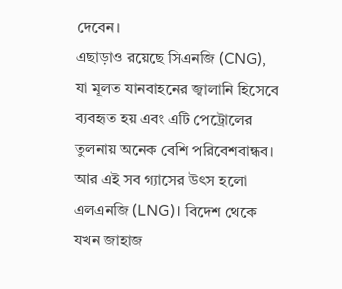দেবেন।
এছাড়াও রয়েছে সিএনজি (CNG), যা মূলত যানবাহনের জ্বালানি হিসেবে ব্যবহৃত হয় এবং এটি পেট্রোলের তুলনায় অনেক বেশি পরিবেশবান্ধব। আর এই সব গ্যাসের উৎস হলো এলএনজি (LNG)। বিদেশ থেকে যখন জাহাজ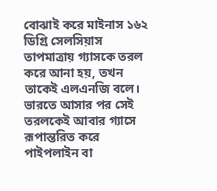বোঝাই করে মাইনাস ১৬২ ডিগ্রি সেলসিয়াস তাপমাত্রায় গ্যাসকে তরল করে আনা হয়, তখন তাকেই এলএনজি বলে। ভারতে আসার পর সেই তরলকেই আবার গ্যাসে রূপান্তরিত করে পাইপলাইন বা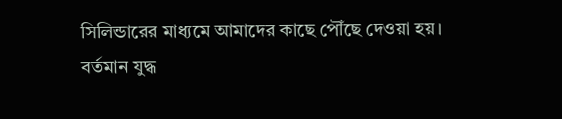সিলিন্ডারের মাধ্যমে আমাদের কাছে পৌঁছে দেওয়া হয়। বর্তমান যুদ্ধ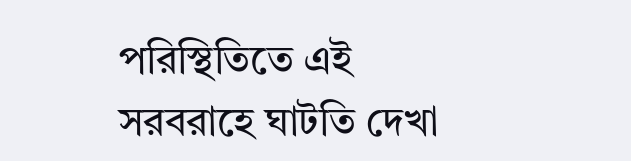পরিস্থিতিতে এই সরবরাহে ঘাটতি দেখা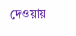দেওয়ায়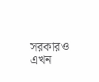সরকারও এখন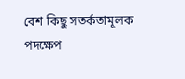বেশ কিছু সতর্কতামূলক পদক্ষেপ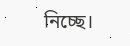নিচ্ছে।